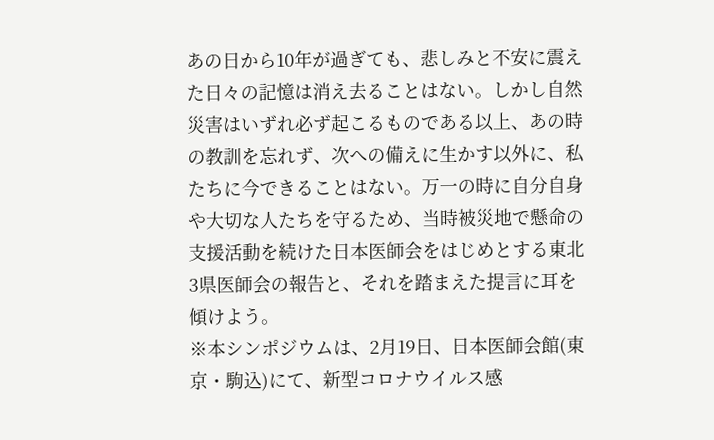あの日から10年が過ぎても、悲しみと不安に震えた日々の記憶は消え去ることはない。しかし自然災害はいずれ必ず起こるものである以上、あの時の教訓を忘れず、次への備えに生かす以外に、私たちに今できることはない。万一の時に自分自身や大切な人たちを守るため、当時被災地で懸命の支援活動を続けた日本医師会をはじめとする東北3県医師会の報告と、それを踏まえた提言に耳を傾けよう。
※本シンポジウムは、2月19日、日本医師会館(東京・駒込)にて、新型コロナウイルス感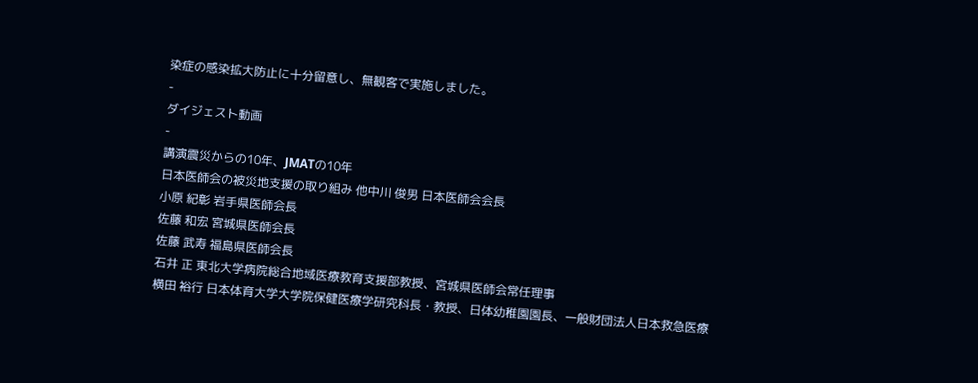染症の感染拡大防止に十分留意し、無観客で実施しました。
-
ダイジェスト動画
-
講演震災からの10年、JMATの10年
日本医師会の被災地支援の取り組み 他中川 俊男 日本医師会会長
小原 紀彰 岩手県医師会長
佐藤 和宏 宮城県医師会長
佐藤 武寿 福島県医師会長
石井 正 東北大学病院総合地域医療教育支援部教授、宮城県医師会常任理事
横田 裕行 日本体育大学大学院保健医療学研究科長・教授、日体幼稚園園長、一般財団法人日本救急医療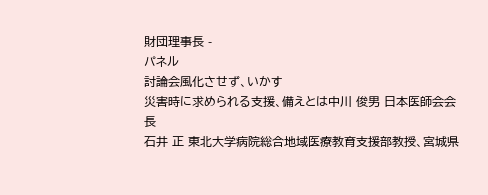財団理事長 -
パネル
討論会風化させず、いかす
災害時に求められる支援、備えとは中川 俊男 日本医師会会長
石井 正 東北大学病院総合地域医療教育支援部教授、宮城県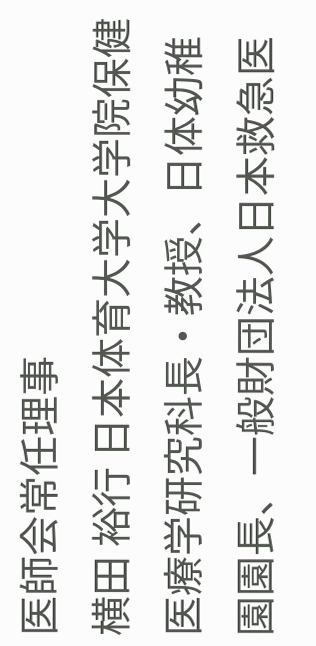医師会常任理事
横田 裕行 日本体育大学大学院保健医療学研究科長・教授、日体幼稚園園長、一般財団法人日本救急医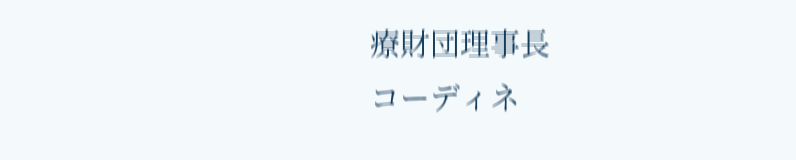療財団理事長
コーディネ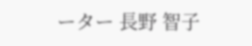ーター 長野 智子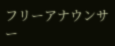フリーアナウンサー